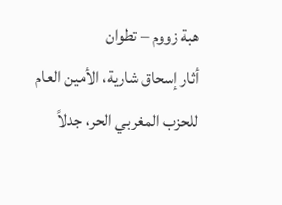هبة زووم – تطوان
أثار إسحاق شارية، الأمين العام للحزب المغربي الحر، جدلاً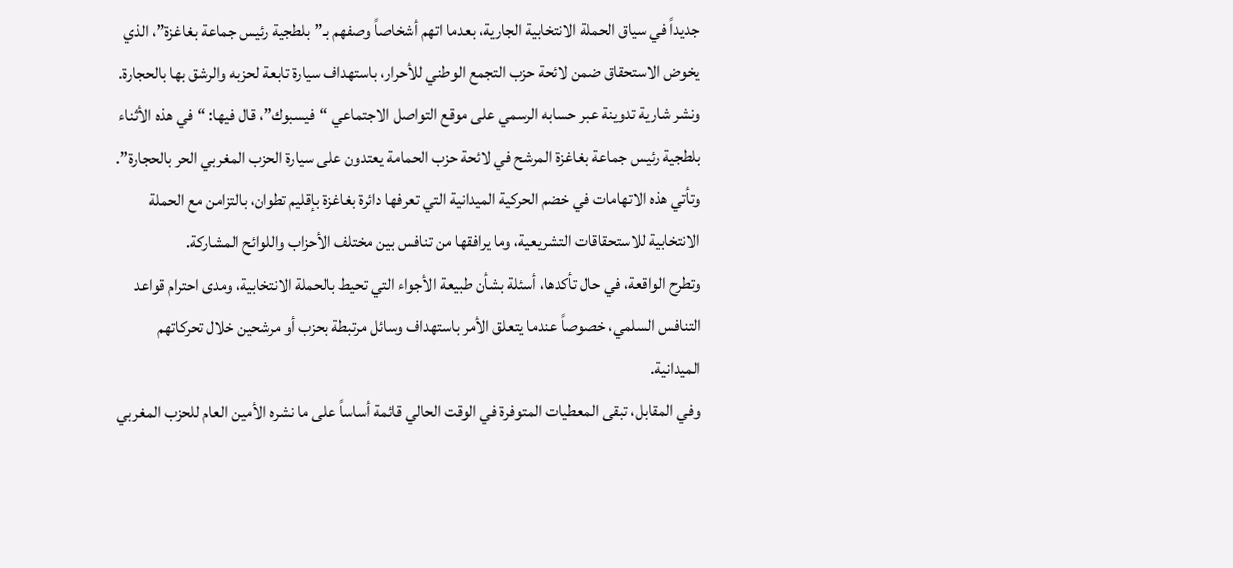جديداً في سياق الحملة الانتخابية الجارية، بعدما اتهم أشخاصاً وصفهم بـ”بلطجية رئيس جماعة بغاغزة”، الذي يخوض الاستحقاق ضمن لائحة حزب التجمع الوطني للأحرار، باستهداف سيارة تابعة لحزبه والرشق بها بالحجارة.
ونشر شارية تدوينة عبر حسابه الرسمي على موقع التواصل الاجتماعي “فيسبوك”، قال فيها: “في هذه الأثناء بلطجية رئيس جماعة بغاغزة المرشح في لائحة حزب الحمامة يعتدون على سيارة الحزب المغربي الحر بالحجارة”.
وتأتي هذه الاتهامات في خضم الحركية الميدانية التي تعرفها دائرة بغاغزة بإقليم تطوان، بالتزامن مع الحملة الانتخابية للاستحقاقات التشريعية، وما يرافقها من تنافس بين مختلف الأحزاب واللوائح المشاركة.
وتطرح الواقعة، في حال تأكدها، أسئلة بشأن طبيعة الأجواء التي تحيط بالحملة الانتخابية، ومدى احترام قواعد التنافس السلمي، خصوصاً عندما يتعلق الأمر باستهداف وسائل مرتبطة بحزب أو مرشحين خلال تحركاتهم الميدانية.
وفي المقابل، تبقى المعطيات المتوفرة في الوقت الحالي قائمة أساساً على ما نشره الأمين العام للحزب المغربي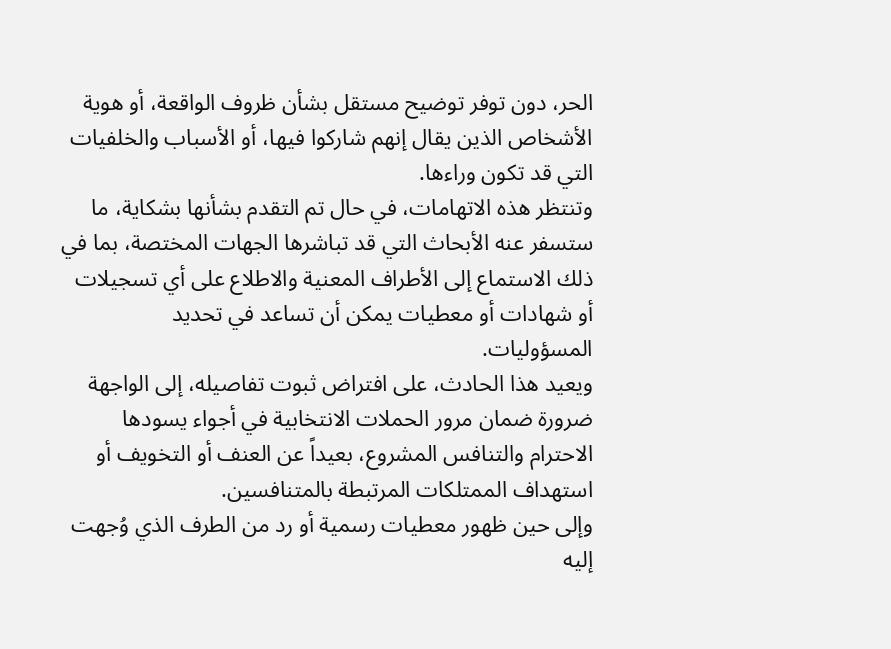الحر، دون توفر توضيح مستقل بشأن ظروف الواقعة، أو هوية الأشخاص الذين يقال إنهم شاركوا فيها، أو الأسباب والخلفيات التي قد تكون وراءها.
وتنتظر هذه الاتهامات، في حال تم التقدم بشأنها بشكاية، ما ستسفر عنه الأبحاث التي قد تباشرها الجهات المختصة، بما في ذلك الاستماع إلى الأطراف المعنية والاطلاع على أي تسجيلات أو شهادات أو معطيات يمكن أن تساعد في تحديد المسؤوليات.
ويعيد هذا الحادث، على افتراض ثبوت تفاصيله، إلى الواجهة ضرورة ضمان مرور الحملات الانتخابية في أجواء يسودها الاحترام والتنافس المشروع، بعيداً عن العنف أو التخويف أو استهداف الممتلكات المرتبطة بالمتنافسين.
وإلى حين ظهور معطيات رسمية أو رد من الطرف الذي وُجهت إليه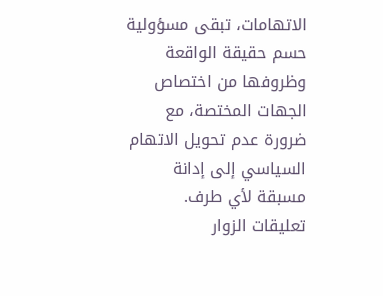الاتهامات، تبقى مسؤولية حسم حقيقة الواقعة وظروفها من اختصاص الجهات المختصة، مع ضرورة عدم تحويل الاتهام السياسي إلى إدانة مسبقة لأي طرف.
تعليقات الزوار